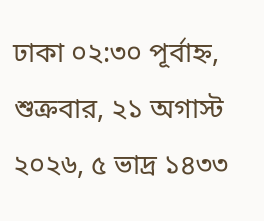ঢাকা ০২:৩০ পূর্বাহ্ন, শুক্রবার, ২১ অগাস্ট ২০২৬, ৫ ভাদ্র ১৪৩৩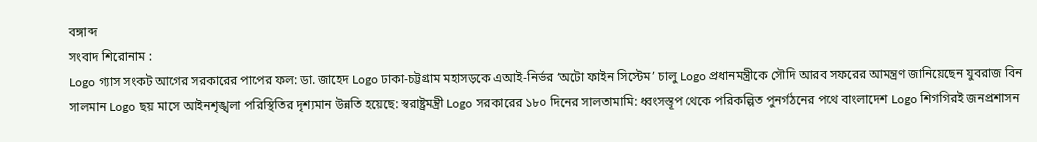বঙ্গাব্দ
সংবাদ শিরোনাম :
Logo গ্যাস সংকট আগের সরকারের পাপের ফল: ডা. জাহেদ Logo ঢাকা-চট্টগ্রাম মহাসড়কে এআই-নির্ভর ‘অটো ফাইন সিস্টেম’ চালু Logo প্রধানমন্ত্রীকে সৌদি আরব সফরের আমন্ত্রণ জানিয়েছেন যুবরাজ বিন সালমান Logo ছয় মাসে আইনশৃঙ্খলা পরিস্থিতির দৃশ্যমান উন্নতি হয়েছে: স্বরাষ্ট্রমন্ত্রী Logo সরকারের ১৮০ দিনের সালতামামি: ধ্বংসস্তূপ থেকে পরিকল্পিত পুনর্গঠনের পথে বাংলাদেশ Logo শিগগিরই জনপ্রশাসন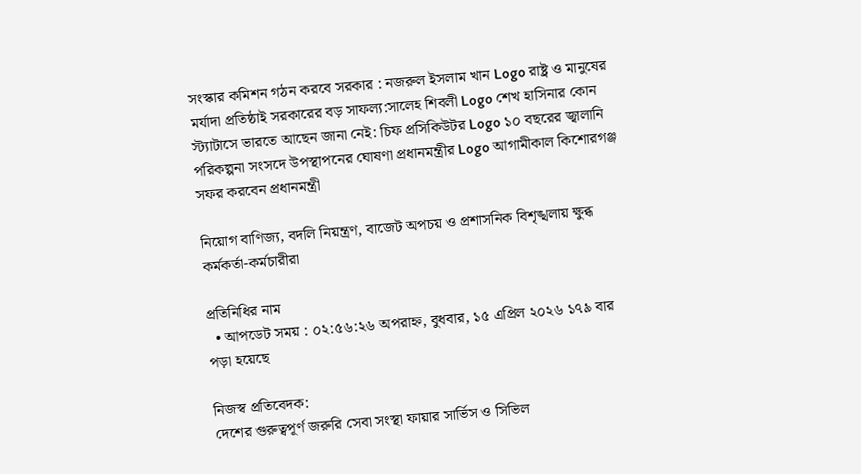সংস্কার কমিশন গঠন করবে সরকার : নজরুল ইসলাম খান Logo রাষ্ট্র ও মানুষের মর্যাদা প্রতিষ্ঠাই সরকারের বড় সাফল্য:সালেহ শিবলী Logo শেখ হাসিনার কোন স্ট্যাটাসে ভারতে আছেন জানা নেই: চিফ প্রসিকিউটর Logo ১০ বছরের জ্বালানি পরিকল্পনা সংসদে উপস্থাপনের ঘোষণা প্রধানমন্ত্রীর Logo আগামীকাল কিশোরগঞ্জ সফর করবেন প্রধানমন্ত্রী

নিয়োগ বাণিজ্য, বদলি নিয়ন্ত্রণ, বাজেট অপচয় ও প্রশাসনিক বিশৃঙ্খলায় ক্ষুব্ধ কর্মকর্তা-কর্মচারীরা

প্রতিনিধির নাম
  • আপডেট সময় : ০২:৫৬:২৬ অপরাহ্ন, বুধবার, ১৫ এপ্রিল ২০২৬ ১৭৯ বার পড়া হয়েছে

নিজস্ব প্রতিবেদক:
দেশের গুরুত্বপূর্ণ জরুরি সেবা সংস্থা ফায়ার সার্ভিস ও সিভিল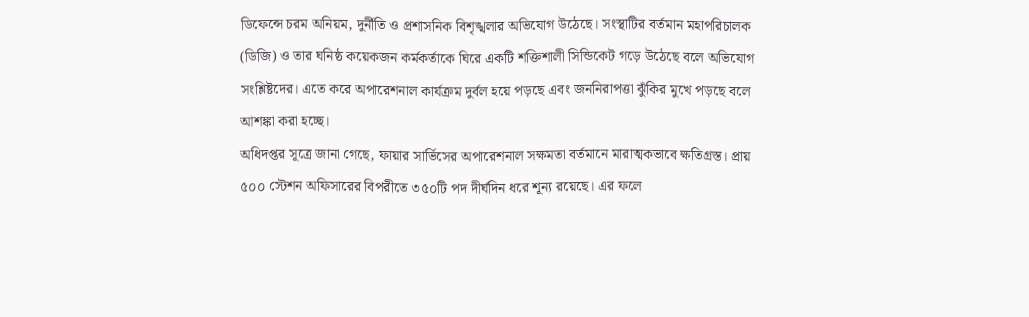ডিফেন্সে চরম অনিয়ম, দুর্নীতি ও প্রশাসনিক বিশৃঙ্খলার অভিযোগ উঠেছে। সংস্থাটির বর্তমান মহাপরিচালক (ডিজি) ও তার ঘনিষ্ঠ কয়েকজন কর্মকর্তাকে ঘিরে একটি শক্তিশালী সিন্ডিকেট গড়ে উঠেছে বলে অভিযোগ সংশ্লিষ্টদের। এতে করে অপারেশনাল কার্যক্রম দুর্বল হয়ে পড়ছে এবং জননিরাপত্তা ঝুঁকির মুখে পড়ছে বলে আশঙ্কা করা হচ্ছে।
অধিদপ্তর সূত্রে জানা গেছে, ফায়ার সার্ভিসের অপারেশনাল সক্ষমতা বর্তমানে মারাত্মকভাবে ক্ষতিগ্রস্ত। প্রায় ৫০০ স্টেশন অফিসারের বিপরীতে ৩৫০টি পদ দীর্ঘদিন ধরে শূন্য রয়েছে। এর ফলে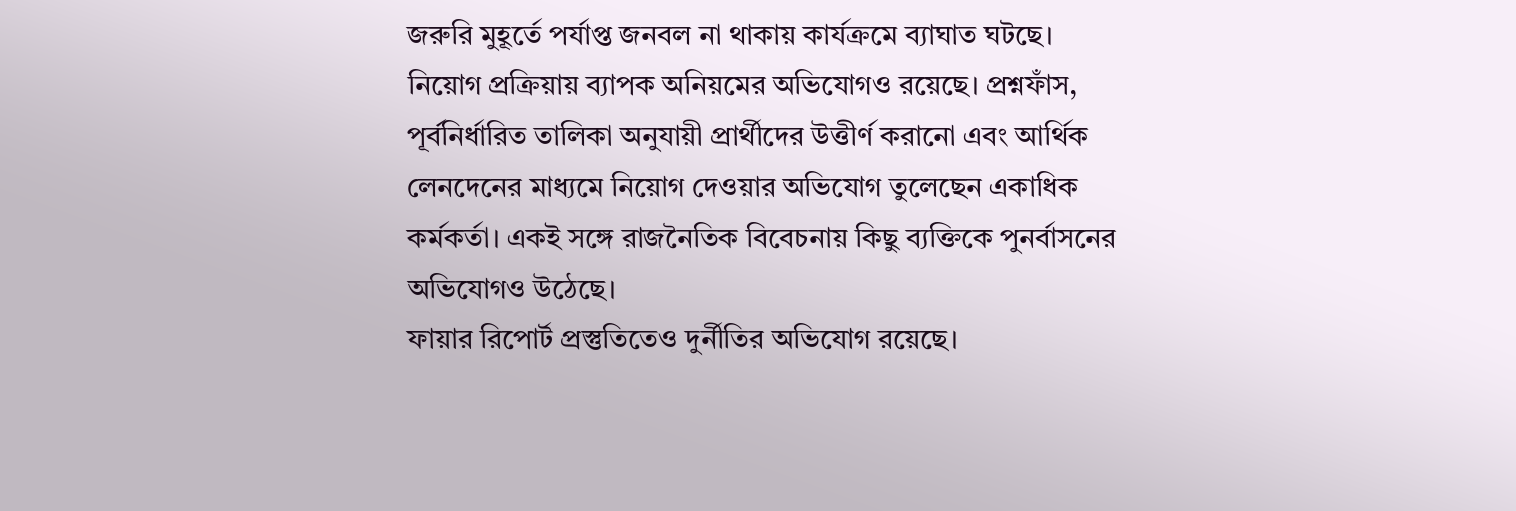জরুরি মুহূর্তে পর্যাপ্ত জনবল না থাকায় কার্যক্রমে ব্যাঘাত ঘটছে।
নিয়োগ প্রক্রিয়ায় ব্যাপক অনিয়মের অভিযোগও রয়েছে। প্রশ্নফাঁস, পূর্বনির্ধারিত তালিকা অনুযায়ী প্রার্থীদের উত্তীর্ণ করানো এবং আর্থিক লেনদেনের মাধ্যমে নিয়োগ দেওয়ার অভিযোগ তুলেছেন একাধিক কর্মকর্তা। একই সঙ্গে রাজনৈতিক বিবেচনায় কিছু ব্যক্তিকে পুনর্বাসনের অভিযোগও উঠেছে।
ফায়ার রিপোর্ট প্রস্তুতিতেও দুর্নীতির অভিযোগ রয়েছে।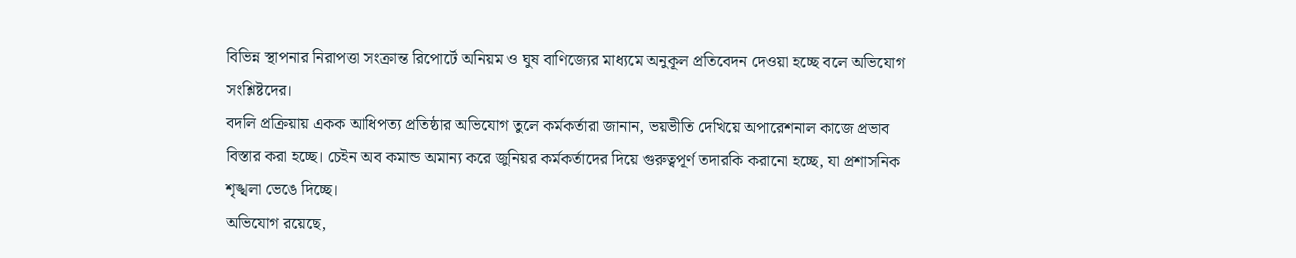বিভিন্ন স্থাপনার নিরাপত্তা সংক্রান্ত রিপোর্টে অনিয়ম ও ঘুষ বাণিজ্যের মাধ্যমে অনুকূল প্রতিবেদন দেওয়া হচ্ছে বলে অভিযোগ সংশ্লিষ্টদের।
বদলি প্রক্রিয়ায় একক আধিপত্য প্রতিষ্ঠার অভিযোগ তুলে কর্মকর্তারা জানান, ভয়ভীতি দেখিয়ে অপারেশনাল কাজে প্রভাব বিস্তার করা হচ্ছে। চেইন অব কমান্ড অমান্য করে জুনিয়র কর্মকর্তাদের দিয়ে গুরুত্বপূর্ণ তদারকি করানো হচ্ছে, যা প্রশাসনিক শৃঙ্খলা ভেঙে দিচ্ছে।
অভিযোগ রয়েছে,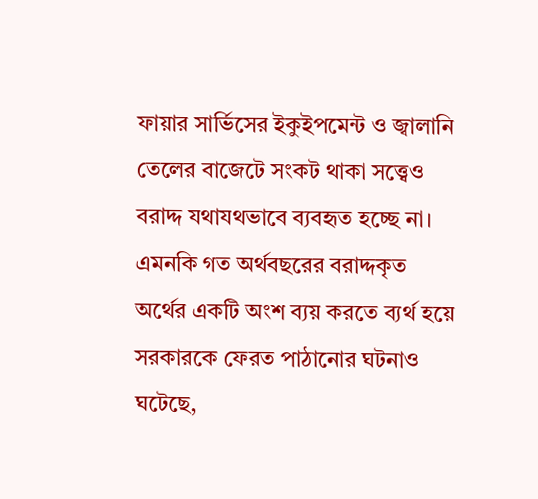ফায়ার সার্ভিসের ইকুইপমেন্ট ও জ্বালানি তেলের বাজেটে সংকট থাকা সত্ত্বেও বরাদ্দ যথাযথভাবে ব্যবহৃত হচ্ছে না। এমনকি গত অর্থবছরের বরাদ্দকৃত অর্থের একটি অংশ ব্যয় করতে ব্যর্থ হয়ে সরকারকে ফেরত পাঠানোর ঘটনাও ঘটেছে,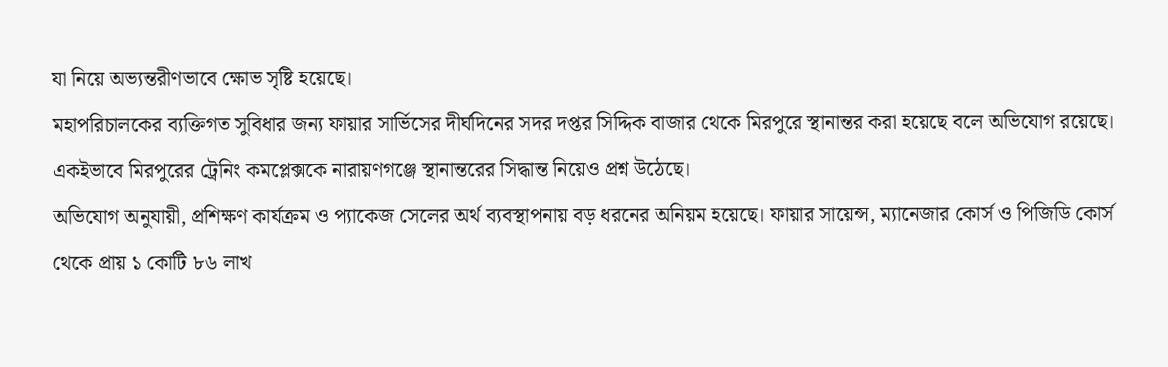যা নিয়ে অভ্যন্তরীণভাবে ক্ষোভ সৃষ্টি হয়েছে।
মহাপরিচালকের ব্যক্তিগত সুবিধার জন্য ফায়ার সার্ভিসের দীর্ঘদিনের সদর দপ্তর সিদ্দিক বাজার থেকে মিরপুরে স্থানান্তর করা হয়েছে বলে অভিযোগ রয়েছে। একইভাবে মিরপুরের ট্রেনিং কমপ্লেক্সকে নারায়ণগঞ্জে স্থানান্তরের সিদ্ধান্ত নিয়েও প্রশ্ন উঠেছে।
অভিযোগ অনুযায়ী, প্রশিক্ষণ কার্যক্রম ও প্যাকেজ সেলের অর্থ ব্যবস্থাপনায় বড় ধরনের অনিয়ম হয়েছে। ফায়ার সায়েন্স, ম্যানেজার কোর্স ও পিজিডি কোর্স থেকে প্রায় ১ কোটি ৮৬ লাখ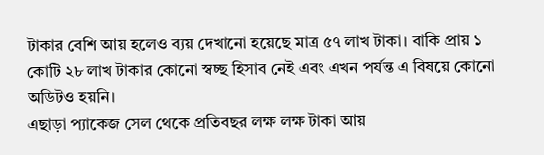টাকার বেশি আয় হলেও ব্যয় দেখানো হয়েছে মাত্র ৫৭ লাখ টাকা। বাকি প্রায় ১ কোটি ২৮ লাখ টাকার কোনো স্বচ্ছ হিসাব নেই এবং এখন পর্যন্ত এ বিষয়ে কোনো অডিটও হয়নি।
এছাড়া প্যাকেজ সেল থেকে প্রতিবছর লক্ষ লক্ষ টাকা আয়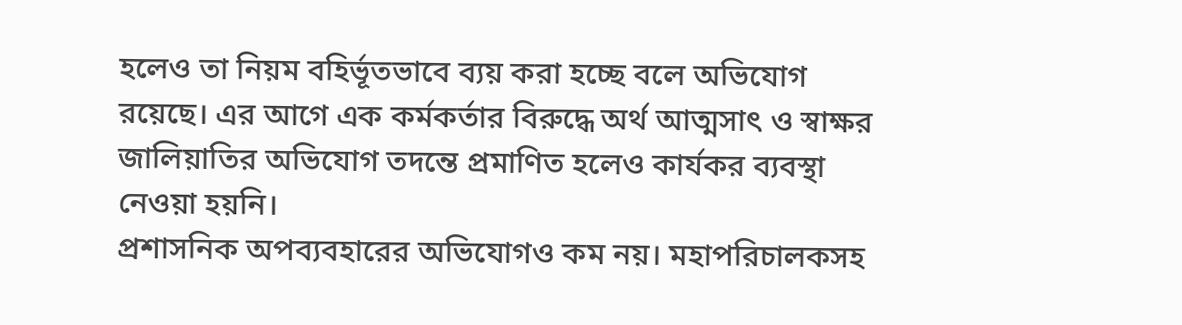হলেও তা নিয়ম বহির্ভূতভাবে ব্যয় করা হচ্ছে বলে অভিযোগ রয়েছে। এর আগে এক কর্মকর্তার বিরুদ্ধে অর্থ আত্মসাৎ ও স্বাক্ষর জালিয়াতির অভিযোগ তদন্তে প্রমাণিত হলেও কার্যকর ব্যবস্থা নেওয়া হয়নি।
প্রশাসনিক অপব্যবহারের অভিযোগও কম নয়। মহাপরিচালকসহ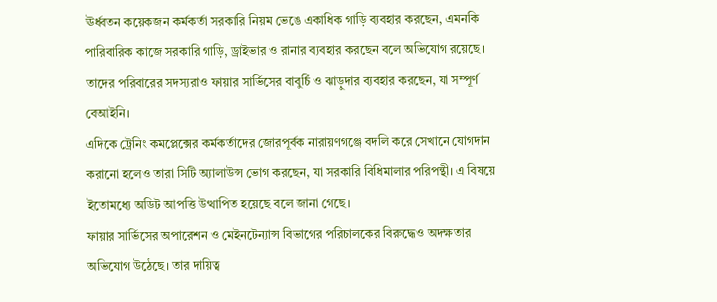ঊর্ধ্বতন কয়েকজন কর্মকর্তা সরকারি নিয়ম ভেঙে একাধিক গাড়ি ব্যবহার করছেন, এমনকি পারিবারিক কাজে সরকারি গাড়ি, ড্রাইভার ও রানার ব্যবহার করছেন বলে অভিযোগ রয়েছে। তাদের পরিবারের সদস্যরাও ফায়ার সার্ভিসের বাবুর্চি ও ঝাড়ুদার ব্যবহার করছেন, যা সম্পূর্ণ বেআইনি।
এদিকে ট্রেনিং কমপ্লেক্সের কর্মকর্তাদের জোরপূর্বক নারায়ণগঞ্জে বদলি করে সেখানে যোগদান করানো হলেও তারা সিটি অ্যালাউন্স ভোগ করছেন, যা সরকারি বিধিমালার পরিপন্থী। এ বিষয়ে ইতোমধ্যে অডিট আপত্তি উত্থাপিত হয়েছে বলে জানা গেছে।
ফায়ার সার্ভিসের অপারেশন ও মেইনটেন্যান্স বিভাগের পরিচালকের বিরুদ্ধেও অদক্ষতার অভিযোগ উঠেছে। তার দায়িত্ব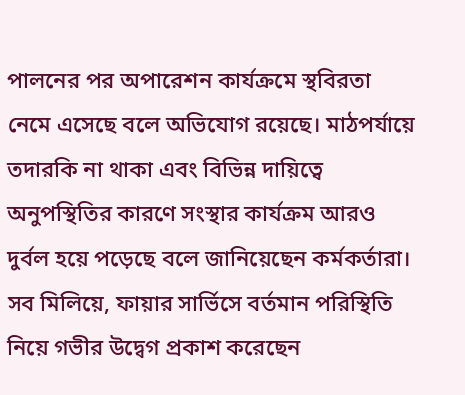পালনের পর অপারেশন কার্যক্রমে স্থবিরতা নেমে এসেছে বলে অভিযোগ রয়েছে। মাঠপর্যায়ে তদারকি না থাকা এবং বিভিন্ন দায়িত্বে অনুপস্থিতির কারণে সংস্থার কার্যক্রম আরও দুর্বল হয়ে পড়েছে বলে জানিয়েছেন কর্মকর্তারা।
সব মিলিয়ে, ফায়ার সার্ভিসে বর্তমান পরিস্থিতি নিয়ে গভীর উদ্বেগ প্রকাশ করেছেন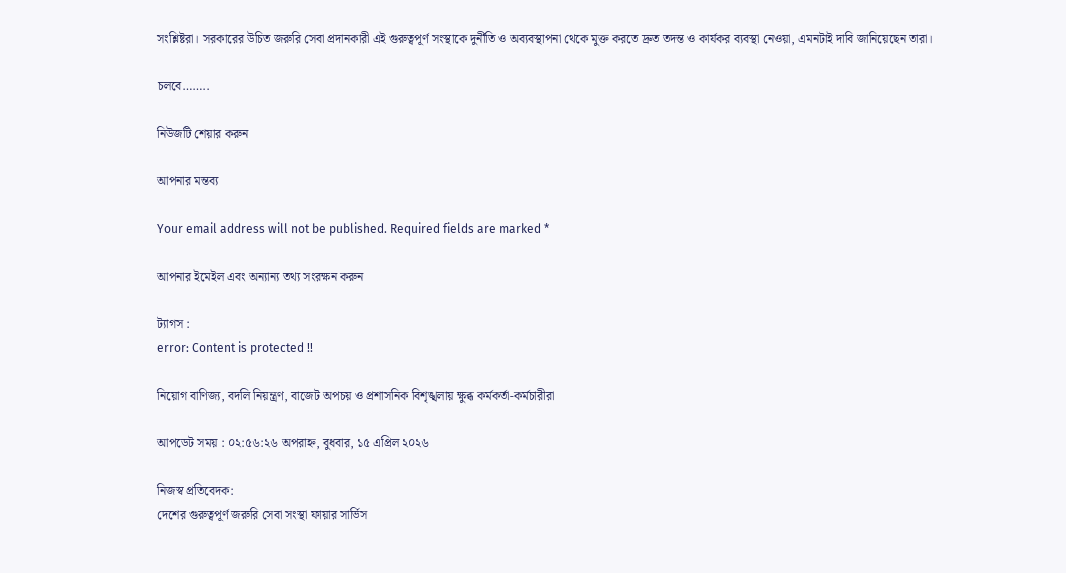সংশ্লিষ্টরা। সরকারের উচিত জরুরি সেবা প্রদানকারী এই গুরুত্বপূর্ণ সংস্থাকে দুর্নীতি ও অব্যবস্থাপনা থেকে মুক্ত করতে দ্রুত তদন্ত ও কার্যকর ব্যবস্থা নেওয়া, এমনটাই দাবি জানিয়েছেন তারা।

চলবে……..

নিউজটি শেয়ার করুন

আপনার মন্তব্য

Your email address will not be published. Required fields are marked *

আপনার ইমেইল এবং অন্যান্য তথ্য সংরক্ষন করুন

ট্যাগস :
error: Content is protected !!

নিয়োগ বাণিজ্য, বদলি নিয়ন্ত্রণ, বাজেট অপচয় ও প্রশাসনিক বিশৃঙ্খলায় ক্ষুব্ধ কর্মকর্তা-কর্মচারীরা

আপডেট সময় : ০২:৫৬:২৬ অপরাহ্ন, বুধবার, ১৫ এপ্রিল ২০২৬

নিজস্ব প্রতিবেদক:
দেশের গুরুত্বপূর্ণ জরুরি সেবা সংস্থা ফায়ার সার্ভিস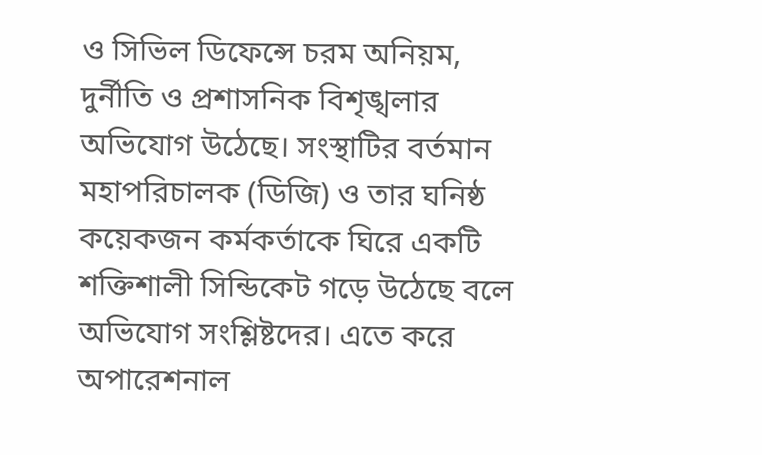ও সিভিল ডিফেন্সে চরম অনিয়ম, দুর্নীতি ও প্রশাসনিক বিশৃঙ্খলার অভিযোগ উঠেছে। সংস্থাটির বর্তমান মহাপরিচালক (ডিজি) ও তার ঘনিষ্ঠ কয়েকজন কর্মকর্তাকে ঘিরে একটি শক্তিশালী সিন্ডিকেট গড়ে উঠেছে বলে অভিযোগ সংশ্লিষ্টদের। এতে করে অপারেশনাল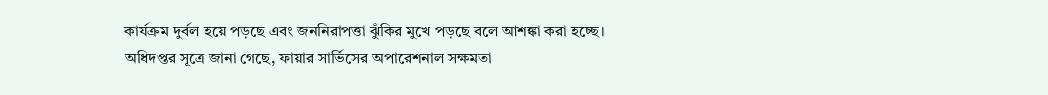কার্যক্রম দুর্বল হয়ে পড়ছে এবং জননিরাপত্তা ঝুঁকির মুখে পড়ছে বলে আশঙ্কা করা হচ্ছে।
অধিদপ্তর সূত্রে জানা গেছে, ফায়ার সার্ভিসের অপারেশনাল সক্ষমতা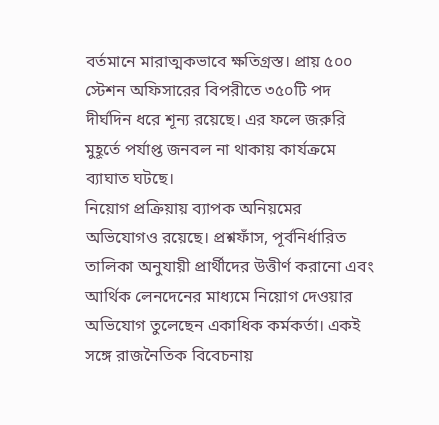বর্তমানে মারাত্মকভাবে ক্ষতিগ্রস্ত। প্রায় ৫০০ স্টেশন অফিসারের বিপরীতে ৩৫০টি পদ দীর্ঘদিন ধরে শূন্য রয়েছে। এর ফলে জরুরি মুহূর্তে পর্যাপ্ত জনবল না থাকায় কার্যক্রমে ব্যাঘাত ঘটছে।
নিয়োগ প্রক্রিয়ায় ব্যাপক অনিয়মের অভিযোগও রয়েছে। প্রশ্নফাঁস, পূর্বনির্ধারিত তালিকা অনুযায়ী প্রার্থীদের উত্তীর্ণ করানো এবং আর্থিক লেনদেনের মাধ্যমে নিয়োগ দেওয়ার অভিযোগ তুলেছেন একাধিক কর্মকর্তা। একই সঙ্গে রাজনৈতিক বিবেচনায়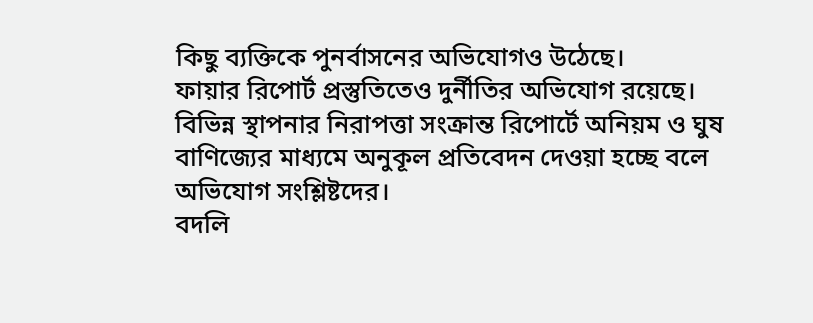কিছু ব্যক্তিকে পুনর্বাসনের অভিযোগও উঠেছে।
ফায়ার রিপোর্ট প্রস্তুতিতেও দুর্নীতির অভিযোগ রয়েছে। বিভিন্ন স্থাপনার নিরাপত্তা সংক্রান্ত রিপোর্টে অনিয়ম ও ঘুষ বাণিজ্যের মাধ্যমে অনুকূল প্রতিবেদন দেওয়া হচ্ছে বলে অভিযোগ সংশ্লিষ্টদের।
বদলি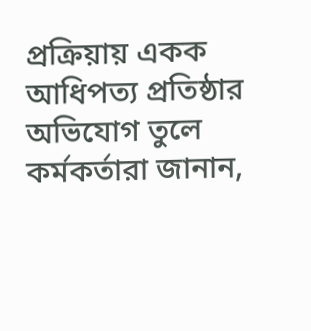প্রক্রিয়ায় একক আধিপত্য প্রতিষ্ঠার অভিযোগ তুলে কর্মকর্তারা জানান,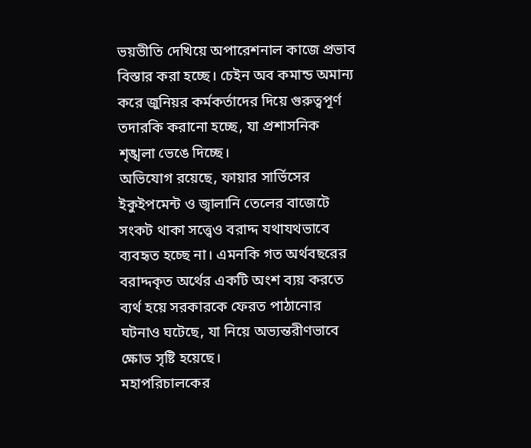ভয়ভীতি দেখিয়ে অপারেশনাল কাজে প্রভাব বিস্তার করা হচ্ছে। চেইন অব কমান্ড অমান্য করে জুনিয়র কর্মকর্তাদের দিয়ে গুরুত্বপূর্ণ তদারকি করানো হচ্ছে, যা প্রশাসনিক শৃঙ্খলা ভেঙে দিচ্ছে।
অভিযোগ রয়েছে, ফায়ার সার্ভিসের ইকুইপমেন্ট ও জ্বালানি তেলের বাজেটে সংকট থাকা সত্ত্বেও বরাদ্দ যথাযথভাবে ব্যবহৃত হচ্ছে না। এমনকি গত অর্থবছরের বরাদ্দকৃত অর্থের একটি অংশ ব্যয় করতে ব্যর্থ হয়ে সরকারকে ফেরত পাঠানোর ঘটনাও ঘটেছে, যা নিয়ে অভ্যন্তরীণভাবে ক্ষোভ সৃষ্টি হয়েছে।
মহাপরিচালকের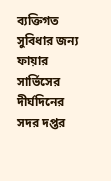ব্যক্তিগত সুবিধার জন্য ফায়ার সার্ভিসের দীর্ঘদিনের সদর দপ্তর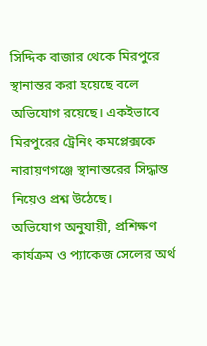সিদ্দিক বাজার থেকে মিরপুরে স্থানান্তর করা হয়েছে বলে অভিযোগ রয়েছে। একইভাবে মিরপুরের ট্রেনিং কমপ্লেক্সকে নারায়ণগঞ্জে স্থানান্তরের সিদ্ধান্ত নিয়েও প্রশ্ন উঠেছে।
অভিযোগ অনুযায়ী, প্রশিক্ষণ কার্যক্রম ও প্যাকেজ সেলের অর্থ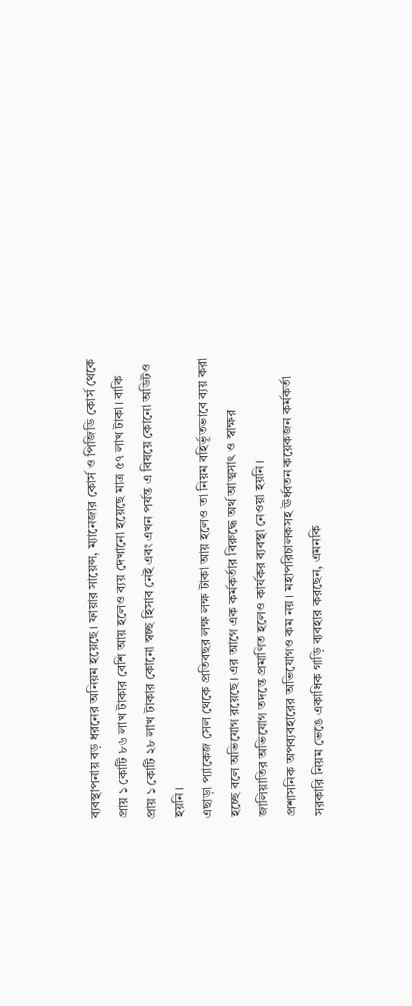ব্যবস্থাপনায় বড় ধরনের অনিয়ম হয়েছে। ফায়ার সায়েন্স, ম্যানেজার কোর্স ও পিজিডি কোর্স থেকে প্রায় ১ কোটি ৮৬ লাখ টাকার বেশি আয় হলেও ব্যয় দেখানো হয়েছে মাত্র ৫৭ লাখ টাকা। বাকি প্রায় ১ কোটি ২৮ লাখ টাকার কোনো স্বচ্ছ হিসাব নেই এবং এখন পর্যন্ত এ বিষয়ে কোনো অডিটও হয়নি।
এছাড়া প্যাকেজ সেল থেকে প্রতিবছর লক্ষ লক্ষ টাকা আয় হলেও তা নিয়ম বহির্ভূতভাবে ব্যয় করা হচ্ছে বলে অভিযোগ রয়েছে। এর আগে এক কর্মকর্তার বিরুদ্ধে অর্থ আত্মসাৎ ও স্বাক্ষর জালিয়াতির অভিযোগ তদন্তে প্রমাণিত হলেও কার্যকর ব্যবস্থা নেওয়া হয়নি।
প্রশাসনিক অপব্যবহারের অভিযোগও কম নয়। মহাপরিচালকসহ ঊর্ধ্বতন কয়েকজন কর্মকর্তা সরকারি নিয়ম ভেঙে একাধিক গাড়ি ব্যবহার করছেন, এমনকি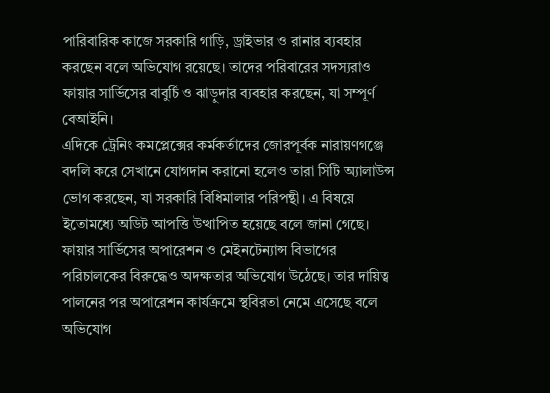পারিবারিক কাজে সরকারি গাড়ি, ড্রাইভার ও রানার ব্যবহার করছেন বলে অভিযোগ রয়েছে। তাদের পরিবারের সদস্যরাও ফায়ার সার্ভিসের বাবুর্চি ও ঝাড়ুদার ব্যবহার করছেন, যা সম্পূর্ণ বেআইনি।
এদিকে ট্রেনিং কমপ্লেক্সের কর্মকর্তাদের জোরপূর্বক নারায়ণগঞ্জে বদলি করে সেখানে যোগদান করানো হলেও তারা সিটি অ্যালাউন্স ভোগ করছেন, যা সরকারি বিধিমালার পরিপন্থী। এ বিষয়ে ইতোমধ্যে অডিট আপত্তি উত্থাপিত হয়েছে বলে জানা গেছে।
ফায়ার সার্ভিসের অপারেশন ও মেইনটেন্যান্স বিভাগের পরিচালকের বিরুদ্ধেও অদক্ষতার অভিযোগ উঠেছে। তার দায়িত্ব পালনের পর অপারেশন কার্যক্রমে স্থবিরতা নেমে এসেছে বলে অভিযোগ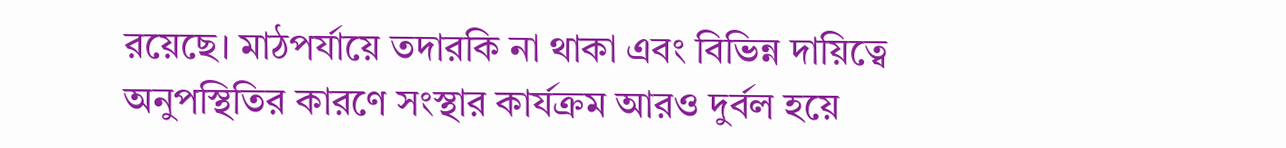রয়েছে। মাঠপর্যায়ে তদারকি না থাকা এবং বিভিন্ন দায়িত্বে অনুপস্থিতির কারণে সংস্থার কার্যক্রম আরও দুর্বল হয়ে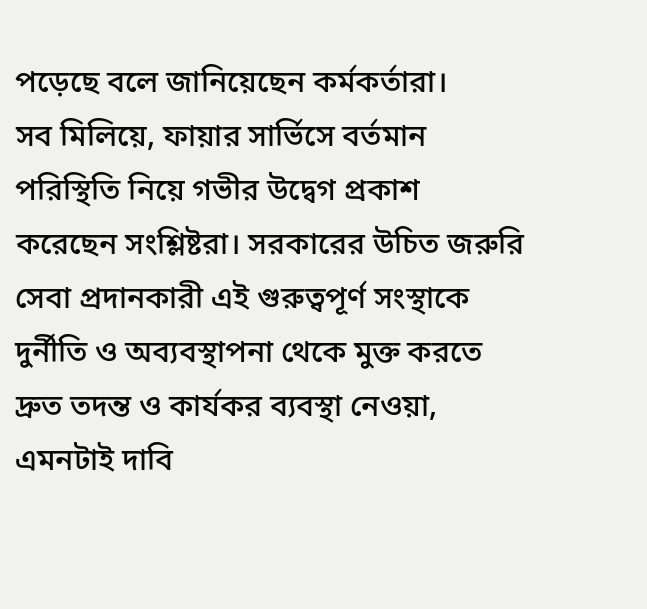পড়েছে বলে জানিয়েছেন কর্মকর্তারা।
সব মিলিয়ে, ফায়ার সার্ভিসে বর্তমান পরিস্থিতি নিয়ে গভীর উদ্বেগ প্রকাশ করেছেন সংশ্লিষ্টরা। সরকারের উচিত জরুরি সেবা প্রদানকারী এই গুরুত্বপূর্ণ সংস্থাকে দুর্নীতি ও অব্যবস্থাপনা থেকে মুক্ত করতে দ্রুত তদন্ত ও কার্যকর ব্যবস্থা নেওয়া, এমনটাই দাবি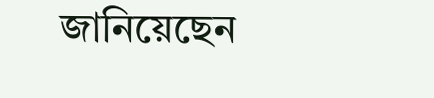জানিয়েছেন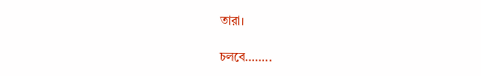তারা।

চলবে……..